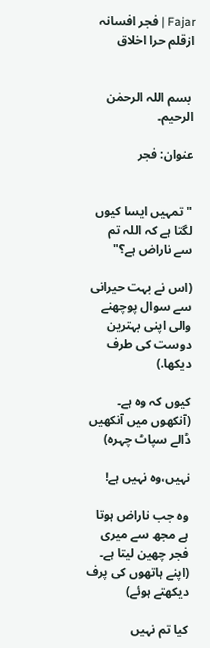Fajar | فجر افسانہ ازقلم حرا اخلاق


 بسم اللہ الرحمٰن الرحیم۔

عنوان: فجر


"تمہیں ایسا کیوں لگتا ہے کہ اللہ تم سے ناراض ہے؟"

(اس نے بہت حیرانی سے سوال پوچھنے والی اپنی بہترین دوست کی طرف دیکھا.)

کیوں کہ وہ ہے۔ (آنکھوں میں آنکھیں ڈالے سپاٹ چہرہ)

نہیں،وہ نہیں ہے!

وہ جب ناراض ہوتا ہے مجھ سے میری فجر چھین لیتا ہے۔ (اپنے ہاتھوں کی پرف دیکھتے ہوئے)

کیا تم نہیں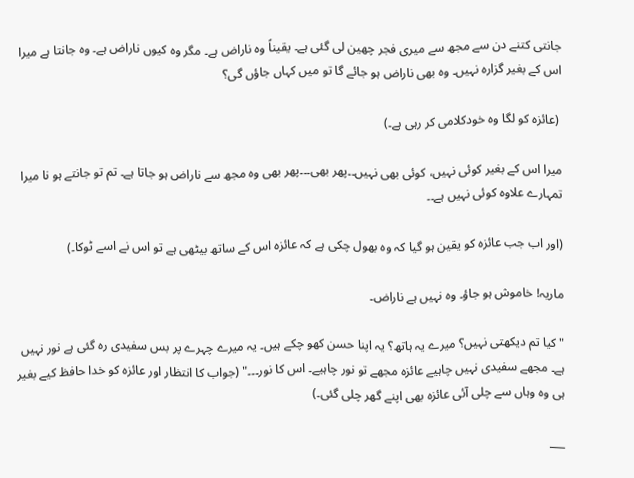جانتی کتنے دن سے مجھ سے میری فجر چھین لی گئی ہے۔ یقیناً وہ ناراض ہے۔ مگر وہ کیوں ناراض ہے۔ وہ جانتا ہے میرا اس کے بغیر گزارہ نہیں۔ وہ بھی ناراض ہو جائے گا تو میں کہاں جاؤں گی؟

 (عائزہ کو لگا وہ خودکلامی کر رہی ہے۔)

میرا اس کے بغیر کوئی نہیں، کوئی بھی نہیں۔۔پھر بھی۔۔۔پھر بھی وہ مجھ سے ناراض ہو جاتا ہے۔ تم تو جانتے ہو نا میرا تمہارے علاوہ کوئی نہیں ہے۔۔

(اور اب جب عائزہ کو یقین ہو گیا کہ وہ بھول چکی ہے کہ عائزہ اس کے ساتھ بیٹھی ہے تو اس نے اسے ٹوکا۔)

ماریہ! خاموش ہو جاؤ۔ وہ نہیں ہے ناراض۔

"کیا تم دیکھتی نہیں؟ میرے یہ ہاتھ؟ یہ اپنا حسن کھو چکے ہیں۔ یہ میرے چہرے پر بس سفیدی رہ گئی ہے نور نہیں ہے۔ مجھے سفیدی نہیں چاہیے عائزہ مجھے تو نور چاہیے۔ اس کا نور۔۔۔" (جواب کا انتظار اور عائزہ کو خدا حافظ کیے بغیر ہی وہ وہاں سے چلی آئی عائزہ بھی اپنے گھر چلی گئی۔)

___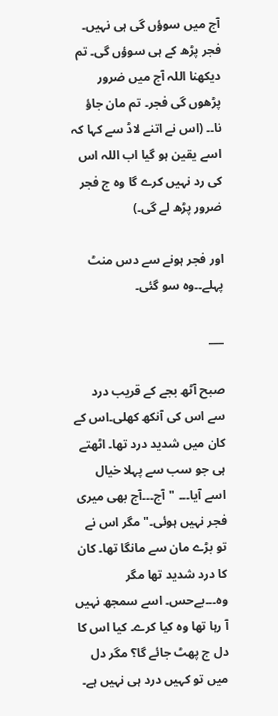آج میں سوؤں گی ہی نہیں۔ فجر پڑھ کے ہی سوؤں گی۔ تم دیکھنا اللہ آج میں ضرور پڑھوں گی فجر۔ تم مان جاؤ نا۔۔ (اس نے اتنے لاڈ سے کہا کہ اسے یقین ہو گیا اب اللہ اس کی رد نہیں کرے گا وہ ج فجر ضرور پڑھ لے گی۔)

اور فجر ہونے سے دس منٹ پہلے۔۔وہ سو گئی۔

___

صبح آٹھ بجے کے قریب درد سے اس کی آنکھ کھلی۔اس کے کان میں شدید درد تھا۔ اٹھتے ہی جو سب سے پہلا خیال اسے آیا۔۔۔ "آج۔۔۔آج بھی میری فجر نہیں ہوئی۔" مگر اس نے تو بڑے مان سے مانگا تھا۔ کان کا درد شدید تھا مگر وہ۔۔۔بےحس۔ اسے سمجھ نہیں آ رہا تھا وہ کیا کرے۔ کیا اس کا دل ج پھٹ جائے گا؟ مگر دل میں تو کہیں درد ہی نہیں ہے۔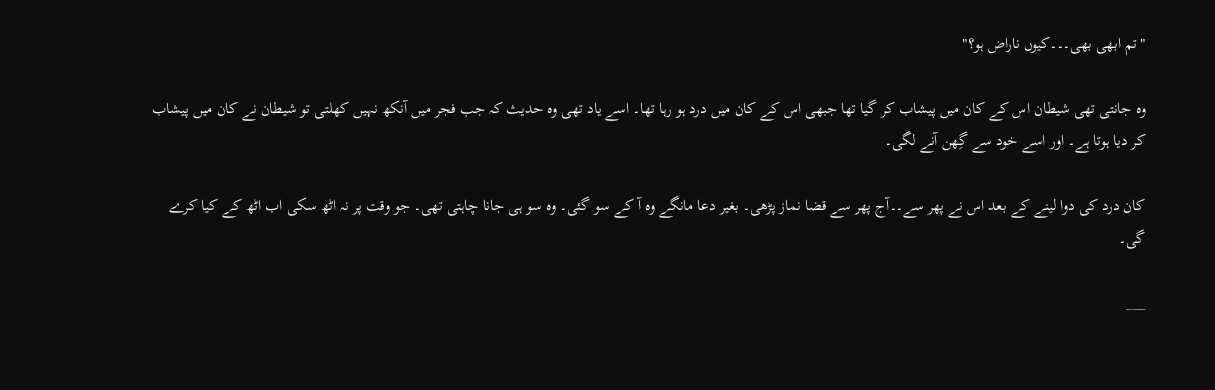"تم ابھی بھی۔۔۔کیوں ناراض ہو؟"

وہ جانتی تھی شیطان اس کے کان میں پیشاب کر گیا تھا جبھی اس کے کان میں درد ہو رہا تھا۔ اسے یاد تھی وہ حدیث کہ جب فجر میں آنکھ نہیں کھلتی تو شیطان نے کان میں پیشاب کر دیا ہوتا ہے۔ اور اسے خود سے گِھن آنے لگی۔

کان درد کی دوا لینے کے بعد اس نے پھر سے۔۔آج پھر سے قضا نماز پڑھی۔ بغیر دعا مانگے وہ آ کے سو گئی۔ وہ سو ہی جانا چاہتی تھی۔ جو وقت پر نہ اٹھ سکی اب اٹھ کے کیا کرے گی۔

___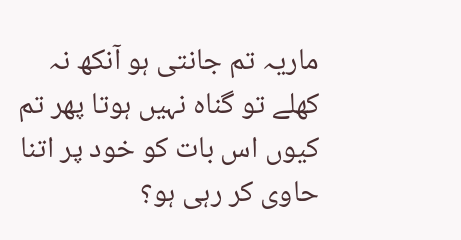ماریہ تم جانتی ہو آنکھ نہ کھلے تو گناہ نہیں ہوتا پھر تم کیوں اس بات کو خود پر اتنا حاوی کر رہی ہو؟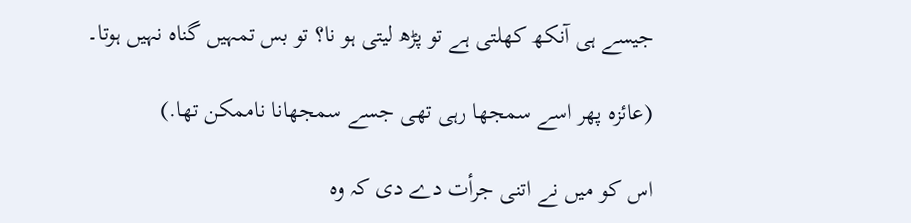جیسے ہی آنکھ کھلتی ہے تو پڑھ لیتی ہو نا؟ تو بس تمہیں گناہ نہیں ہوتا۔

(عائزہ پھر اسے سمجھا رہی تھی جسے سمجھانا ناممکن تھا.)

اس کو میں نے اتنی جرأت دے دی کہ وہ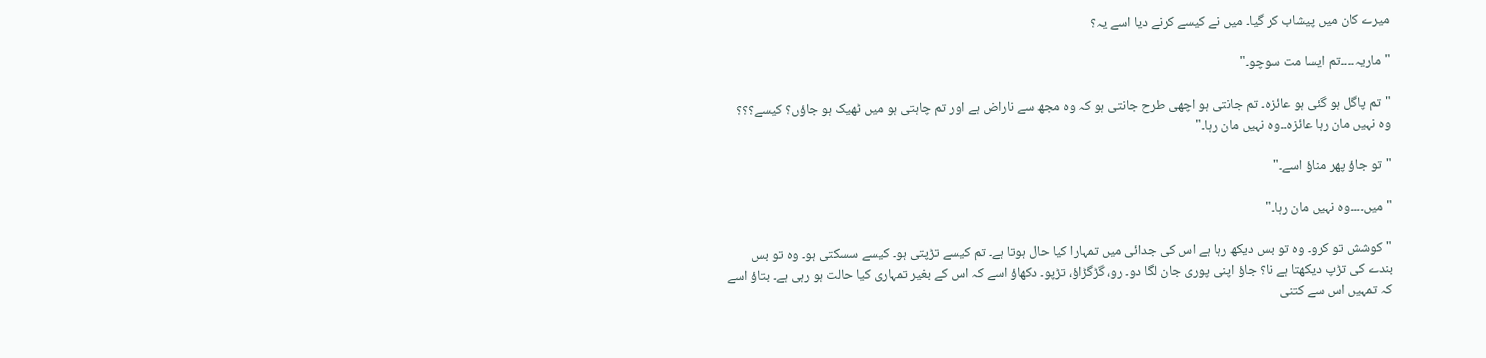میرے کان میں پیشاب کر گیا۔ میں نے کیسے کرنے دیا اسے یہ؟

"ماریہ۔۔۔۔تم ایسا مت سوچو۔"

"تم پاگل ہو گئی ہو عائزہ۔ تم جانتی ہو اچھی طرح جانتی ہو کہ وہ مجھ سے ناراض ہے اور تم چاہتی ہو میں ٹھیک ہو جاؤں؟ کیسے؟؟؟ وہ نہیں مان رہا عائزہ۔۔وہ نہیں مان رہا۔"

"تو جاؤ پھر مناؤ اسے۔"

"میں۔۔۔۔وہ نہیں مان رہا۔"

"کوشش تو کرو۔ وہ تو بس دیکھ رہا ہے اس کی جدائی میں تمہارا کیا حال ہوتا ہے۔ تم کیسے تڑپتی ہو۔ کیسے سسکتی ہو۔ وہ تو بس بندے کی تڑپ دیکھتا ہے نا؟ جاؤ اپنی پوری جان لگا دو۔ رو، گڑگڑاؤ، تڑپو۔ دکھاؤ اسے کہ اس کے بغیر تمہاری کیا حالت ہو رہی ہے۔ بتاؤ اسے کہ تمہیں اس سے کتنی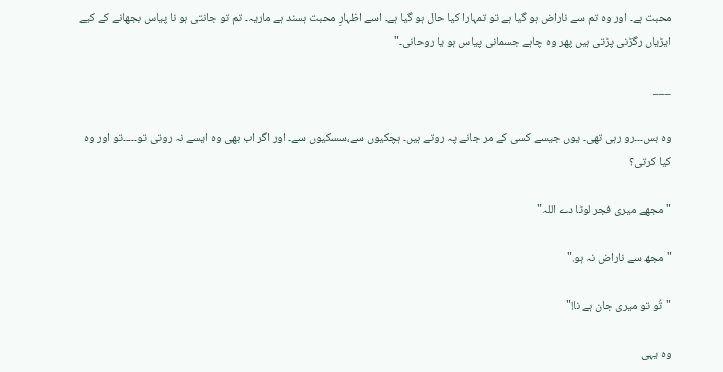محبت ہے۔ اور وہ تم سے ناراض ہو گیا ہے تو تمہارا کیا حال ہو گیا ہے۔ اسے اظہارِ محبت ہسند ہے ماریہ۔ تم تو جانتی ہو نا پیاس بجھانے کے کیے ایڑیاں رگڑنی پڑتی ہیں پھر وہ چاہے جسمانی پیاس ہو یا روحانی۔"

___

وہ بس۔۔۔رو رہی تھی۔ یوں جیسے کسی کے مر جانے پہ روتے ہیں۔ ہچکیوں سے،سسکیوں سے۔ اور اگر اب بھی وہ ایسے نہ روتی تو۔۔۔۔۔تو اور وہ کیا کرتی؟

"مجھے میری فجر لوٹا دے اللہ"

"مجھ سے ناراض نہ ہو."

"تُو تو میری جان ہے نا!"

وہ یہی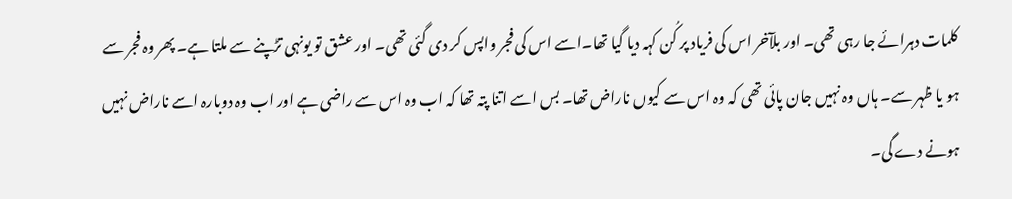کلمات دہرائے جا رہی تھی۔ اور بلآخر اس کی فریاد پر کُن کہہ دیا گیا تھا۔اسے اس کی فجر واپس کر دی گئی تھی۔ اور عشق تو یونہی تڑپنے سے ملتا ہے۔ پھر وہ فجر سے ہو یا ظہر سے۔ ہاں وہ نہیں جان پائی تھی کہ وہ اس سے کیوں ناراض تھا۔ بس اسے اتنا پتہ تھا کہ اب وہ اس سے راضی ہے اور اب وہ دوبارہ اسے ناراض نہیں ہونے دے گی۔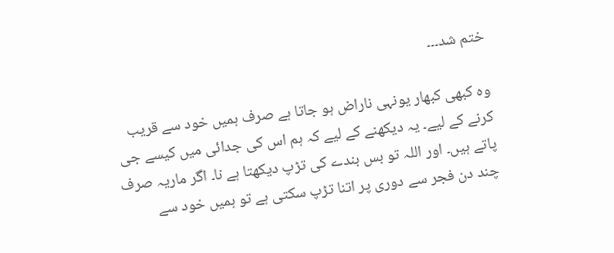ختم شد۔۔۔

وہ کبھی کبھار یونہی ناراض ہو جاتا ہے صرف ہمیں خود سے قریب کرنے کے لیے۔ یہ دیکھنے کے لیے کہ ہم اس کی جدائی میں کیسے جی پاتے ہیں۔ اور اللہ تو بس بندے کی تڑپ دیکھتا ہے نا۔ اگر ماریہ صرف چند دن فجر سے دوری پر اتنا تڑپ سکتی ہے تو ہمیں خود سے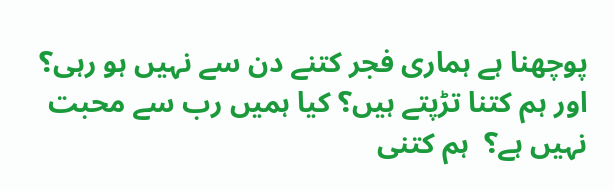پوچھنا ہے ہماری فجر کتنے دن سے نہیں ہو رہی؟ اور ہم کتنا تڑپتے ہیں؟ کیا ہمیں رب سے محبت نہیں ہے؟  ہم کتنی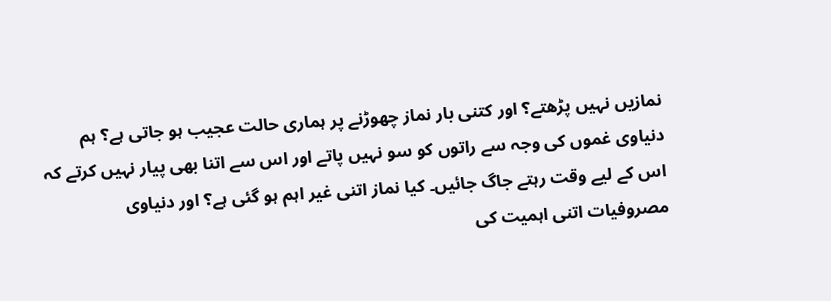نمازیں نہیں پڑھتے؟ اور کتنی بار نماز چھوڑنے پر ہماری حالت عجیب ہو جاتی ہے؟ ہم دنیاوی غموں کی وجہ سے راتوں کو سو نہیں پاتے اور اس سے اتنا بھی پیار نہیں کرتے کہ اس کے لیے وقت رہتے جاگ جائیں۔ کیا نماز اتنی غیر اہم ہو گئی ہے؟ اور دنیاوی مصروفیات اتنی اہمیت کی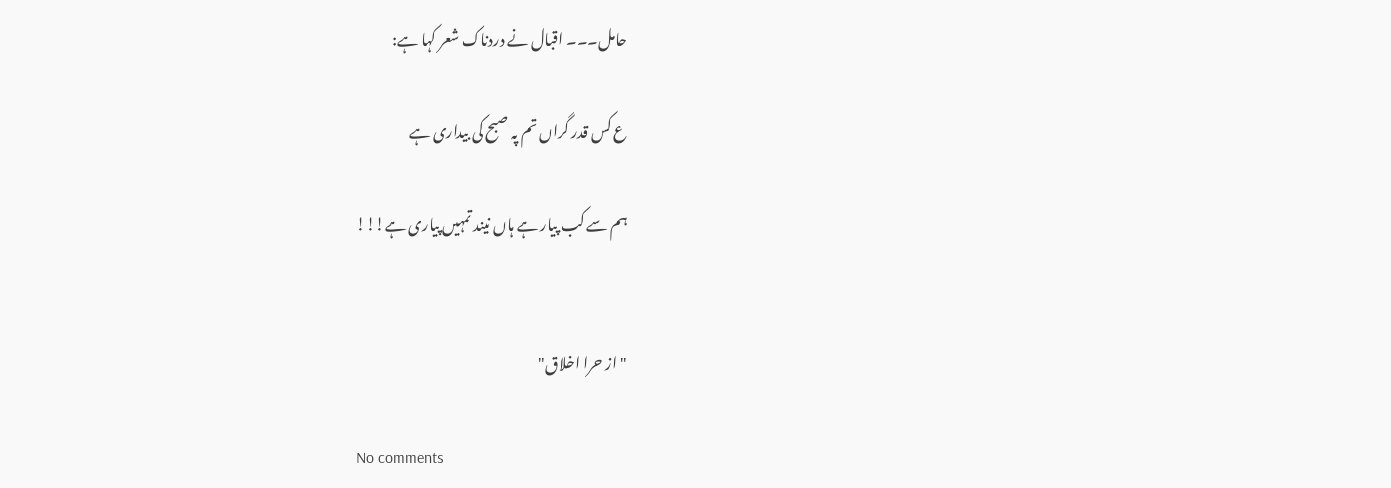حامل۔۔۔ اقبال نے دردناک شعر کہا ہے:

ع کس قدر گراں تم پہ صبح کی بیداری ہے

ہم سے کب پیار ہے ہاں نیند تمہیں پیاری ہے!!!


"از حرا اخلاق"

No comments